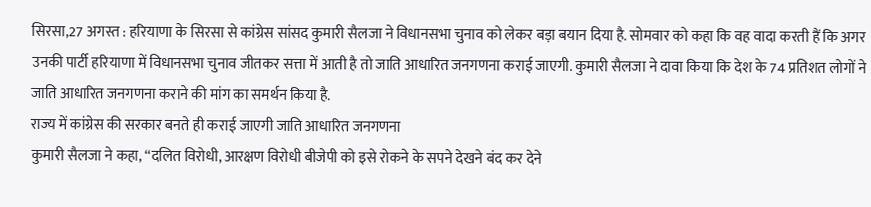सिरसा,27 अगस्त : हरियाणा के सिरसा से कांग्रेस सांसद कुमारी सैलजा ने विधानसभा चुनाव को लेकर बड़ा बयान दिया है. सोमवार को कहा कि वह वादा करती हैं कि अगर उनकी पार्टी हरियाणा में विधानसभा चुनाव जीतकर सत्ता में आती है तो जाति आधारित जनगणना कराई जाएगी. कुमारी सैलजा ने दावा किया कि देश के 74 प्रतिशत लोगों ने जाति आधारित जनगणना कराने की मांग का समर्थन किया है.
राज्य में कांग्रेस की सरकार बनते ही कराई जाएगी जाति आधारित जनगणना
कुमारी सैलजा ने कहा, “दलित विरोधी, आरक्षण विरोधी बीजेपी को इसे रोकने के सपने देखने बंद कर देने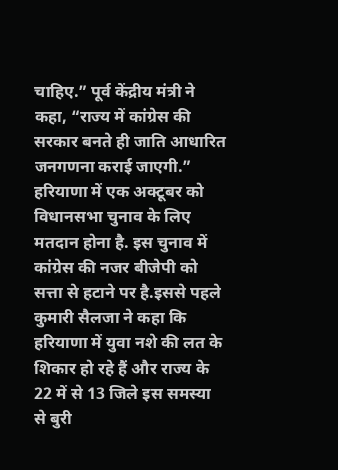चाहिए.” पूर्व केंद्रीय मंत्री ने कहा, “राज्य में कांग्रेस की सरकार बनते ही जाति आधारित जनगणना कराई जाएगी.” हरियाणा में एक अक्टूबर को विधानसभा चुनाव के लिए मतदान होना है. इस चुनाव में कांग्रेस की नजर बीजेपी को सत्ता से हटाने पर है.इससे पहले कुमारी सैलजा ने कहा कि हरियाणा में युवा नशे की लत के शिकार हो रहे हैं और राज्य के 22 में से 13 जिले इस समस्या से बुरी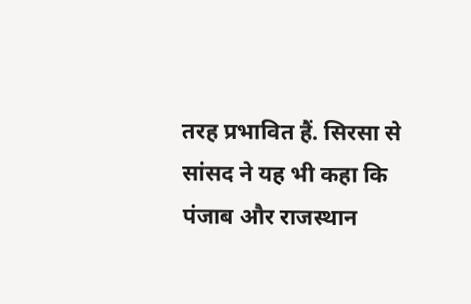तरह प्रभावित हैं. सिरसा से सांसद ने यह भी कहा कि पंजाब और राजस्थान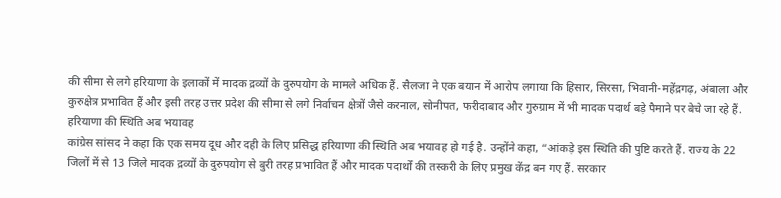की सीमा से लगे हरियाणा के इलाकों में मादक द्रव्यों के दुरुपयोग के मामले अधिक हैं. सैलजा ने एक बयान में आरोप लगाया कि हिसार, सिरसा, भिवानी-महेंद्रगढ़, अंबाला और कुरुक्षेत्र प्रभावित हैं और इसी तरह उत्तर प्रदेश की सीमा से लगे निर्वाचन क्षेत्रों जैसे करनाल, सोनीपत, फरीदाबाद और गुरुग्राम में भी मादक पदार्थ बड़े पैमाने पर बेचे जा रहे हैं.
हरियाणा की स्थिति अब भयावह
कांग्रेस सांसद ने कहा कि एक समय दूध और दही के लिए प्रसिद्ध हरियाणा की स्थिति अब भयावह हो गई है. उन्होंने कहा, “आंकड़े इस स्थिति की पुष्टि करते हैं. राज्य के 22 जिलों में से 13 जिले मादक द्रव्यों के दुरुपयोग से बुरी तरह प्रभावित हैं और मादक पदार्थों की तस्करी के लिए प्रमुख केंद्र बन गए हैं. सरकार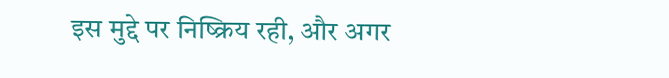इस मुद्दे पर निष्क्रिय रही, और अगर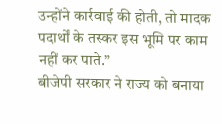उन्होंने कार्रवाई की होती, तो मादक पदार्थों के तस्कर इस भूमि पर काम नहीं कर पाते.”
बीजेपी सरकार ने राज्य को बनाया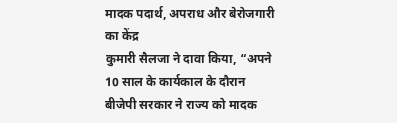मादक पदार्थ, अपराध और बेरोजगारी का केंद्र
कुमारी सैलजा ने दावा किया, “अपने 10 साल के कार्यकाल के दौरान बीजेपी सरकार ने राज्य को मादक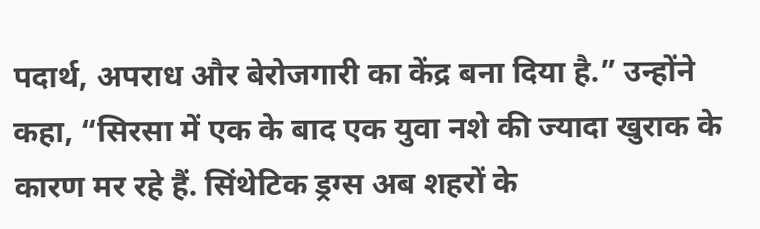पदार्थ, अपराध और बेरोजगारी का केंद्र बना दिया है.” उन्होंने कहा, “सिरसा में एक के बाद एक युवा नशे की ज्यादा खुराक के कारण मर रहे हैं. सिंथेटिक ड्रग्स अब शहरों के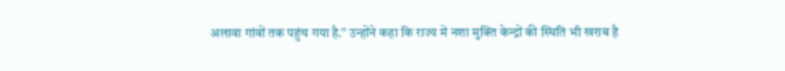अलावा गांवों तक पहुंच गया है.” उन्होंने कहा कि राज्य में नशा मुक्ति केन्द्रों की स्थिति भी खराब है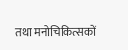तथा मनोचिकित्सकों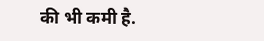की भी कमी है.